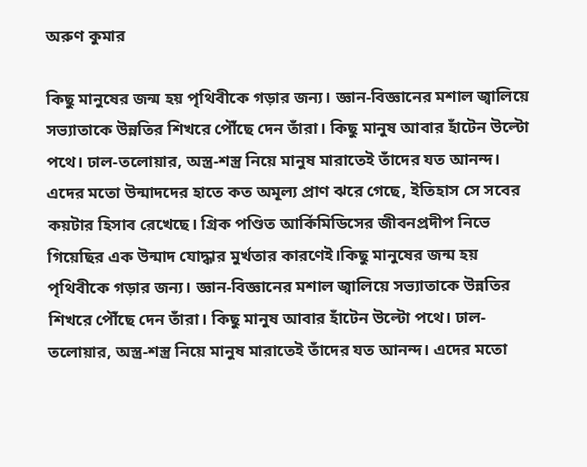অরুণ কুমার

কিছু মানুষের জন্ম হয় পৃথিবীকে গড়ার জন্য। জ্ঞান-বিজ্ঞানের মশাল জ্বালিয়ে সভ্যাতাকে উন্নতির শিখরে পৌঁছে দেন তাঁরা। কিছু মানুষ আবার হাঁটেন উল্টো পথে। ঢাল-তলোয়ার, অস্ত্র-শস্ত্র নিয়ে মানুষ মারাতেই তাঁদের যত আনন্দ। এদের মতো উন্মাদদের হাতে কত অমূল্য প্রাণ ঝরে গেছে, ইতিহাস সে সবের কয়টার হিসাব রেখেছে। গ্রিক পণ্ডিত আর্কিমিডিসের জীবনপ্রদীপ নিভে গিয়েছির এক উন্মাদ যোদ্ধার মুর্খতার কারণেই।কিছু মানুষের জন্ম হয় পৃথিবীকে গড়ার জন্য। জ্ঞান-বিজ্ঞানের মশাল জ্বালিয়ে সভ্যাতাকে উন্নতির শিখরে পৌঁছে দেন তাঁরা। কিছু মানুষ আবার হাঁটেন উল্টো পথে। ঢাল-তলোয়ার, অস্ত্র-শস্ত্র নিয়ে মানুষ মারাতেই তাঁদের যত আনন্দ। এদের মতো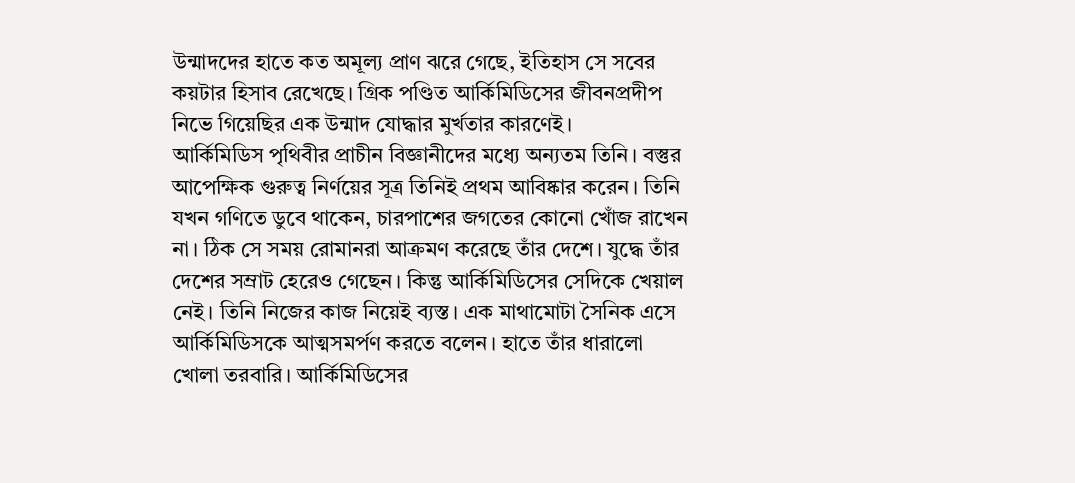উন্মাদদের হাতে কত অমূল্য প্রাণ ঝরে গেছে, ইতিহাস সে সবের কয়টার হিসাব রেখেছে। গ্রিক পণ্ডিত আর্কিমিডিসের জীবনপ্রদীপ নিভে গিয়েছির এক উন্মাদ যোদ্ধার মুর্খতার কারণেই।
আর্কিমিডিস পৃথিবীর প্রাচীন বিজ্ঞানীদের মধ্যে অন্যতম তিনি। বস্তুর আপেক্ষিক গুরুত্ব নির্ণয়ের সূত্র তিনিই প্রথম আবিষ্কার করেন। তিনি যখন গণিতে ডুবে থাকেন, চারপাশের জগতের কোনো খোঁজ রাখেন না। ঠিক সে সময় রোমানরা আক্রমণ করেছে তাঁর দেশে। যুদ্ধে তাঁর দেশের সম্রাট হেরেও গেছেন। কিন্তু আর্কিমিডিসের সেদিকে খেয়াল নেই। তিনি নিজের কাজ নিয়েই ব্যস্ত। এক মাথামোটা সৈনিক এসে আর্কিমিডিসকে আত্মসমর্পণ করতে বলেন। হাতে তাঁর ধারালো খোলা তরবারি। আর্কিমিডিসের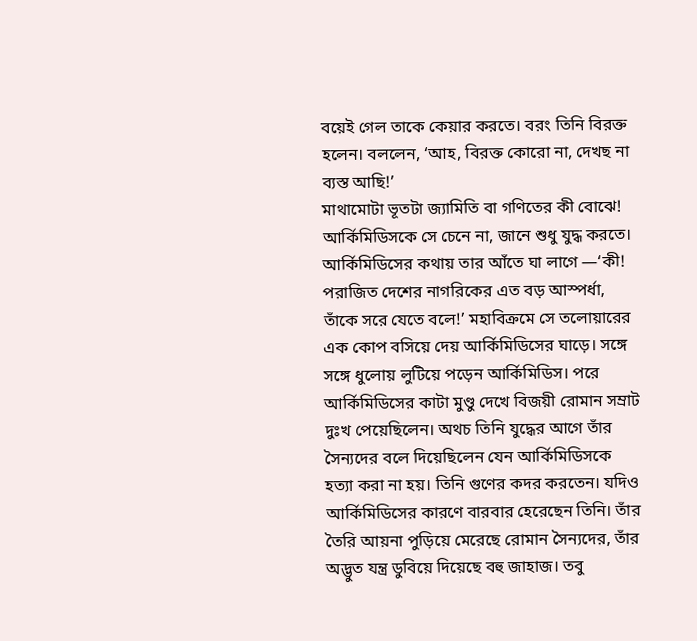বয়েই গেল তাকে কেয়ার করতে। বরং তিনি বিরক্ত হলেন। বললেন, ‘আহ, বিরক্ত কোরো না, দেখছ না ব্যস্ত আছি!’
মাথামোটা ভূতটা জ্যামিতি বা গণিতের কী বোঝে! আর্কিমিডিসকে সে চেনে না, জানে শুধু যুদ্ধ করতে। আর্কিমিডিসের কথায় তার আঁতে ঘা লাগে —‘কী! পরাজিত দেশের নাগরিকের এত বড় আস্পর্ধা, তাঁকে সরে যেতে বলে!’ মহাবিক্রমে সে তলোয়ারের এক কোপ বসিয়ে দেয় আর্কিমিডিসের ঘাড়ে। সঙ্গে সঙ্গে ধুলোয় লুটিয়ে পড়েন আর্কিমিডিস। পরে আর্কিমিডিসের কাটা মুণ্ডু দেখে বিজয়ী রোমান সম্রাট দুঃখ পেয়েছিলেন। অথচ তিনি যুদ্ধের আগে তাঁর সৈন্যদের বলে দিয়েছিলেন যেন আর্কিমিডিসকে হত্যা করা না হয়। তিনি গুণের কদর করতেন। যদিও আর্কিমিডিসের কারণে বারবার হেরেছেন তিনি। তাঁর তৈরি আয়না পুড়িয়ে মেরেছে রোমান সৈন্যদের, তাঁর অদ্ভুত যন্ত্র ডুবিয়ে দিয়েছে বহু জাহাজ। তবু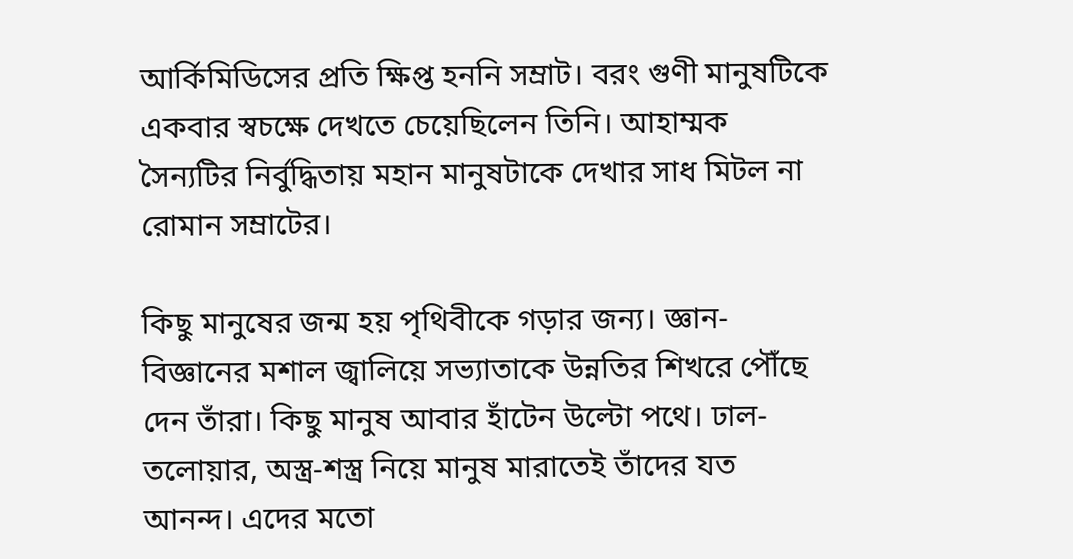আর্কিমিডিসের প্রতি ক্ষিপ্ত হননি সম্রাট। বরং গুণী মানুষটিকে একবার স্বচক্ষে দেখতে চেয়েছিলেন তিনি। আহাম্মক সৈন্যটির নির্বুদ্ধিতায় মহান মানুষটাকে দেখার সাধ মিটল না রোমান সম্রাটের।

কিছু মানুষের জন্ম হয় পৃথিবীকে গড়ার জন্য। জ্ঞান-বিজ্ঞানের মশাল জ্বালিয়ে সভ্যাতাকে উন্নতির শিখরে পৌঁছে দেন তাঁরা। কিছু মানুষ আবার হাঁটেন উল্টো পথে। ঢাল-তলোয়ার, অস্ত্র-শস্ত্র নিয়ে মানুষ মারাতেই তাঁদের যত আনন্দ। এদের মতো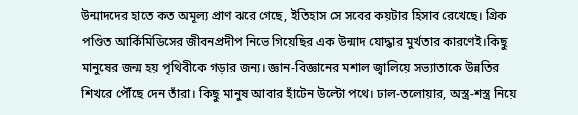উন্মাদদের হাতে কত অমূল্য প্রাণ ঝরে গেছে, ইতিহাস সে সবের কয়টার হিসাব রেখেছে। গ্রিক পণ্ডিত আর্কিমিডিসের জীবনপ্রদীপ নিভে গিয়েছির এক উন্মাদ যোদ্ধার মুর্খতার কারণেই।কিছু মানুষের জন্ম হয় পৃথিবীকে গড়ার জন্য। জ্ঞান-বিজ্ঞানের মশাল জ্বালিয়ে সভ্যাতাকে উন্নতির শিখরে পৌঁছে দেন তাঁরা। কিছু মানুষ আবার হাঁটেন উল্টো পথে। ঢাল-তলোয়ার, অস্ত্র-শস্ত্র নিয়ে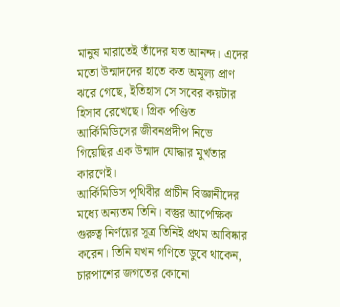মানুষ মারাতেই তাঁদের যত আনন্দ। এদের মতো উন্মাদদের হাতে কত অমূল্য প্রাণ ঝরে গেছে, ইতিহাস সে সবের কয়টার হিসাব রেখেছে। গ্রিক পণ্ডিত আর্কিমিডিসের জীবনপ্রদীপ নিভে গিয়েছির এক উন্মাদ যোদ্ধার মুর্খতার কারণেই।
আর্কিমিডিস পৃথিবীর প্রাচীন বিজ্ঞানীদের মধ্যে অন্যতম তিনি। বস্তুর আপেক্ষিক গুরুত্ব নির্ণয়ের সূত্র তিনিই প্রথম আবিষ্কার করেন। তিনি যখন গণিতে ডুবে থাকেন, চারপাশের জগতের কোনো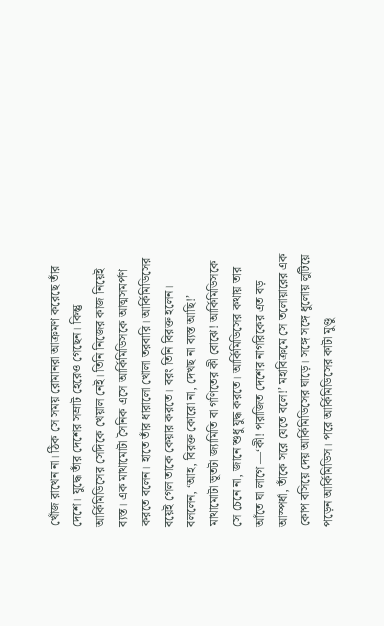খোঁজ রাখেন না। ঠিক সে সময় রোমানরা আক্রমণ করেছে তাঁর দেশে। যুদ্ধে তাঁর দেশের সম্রাট হেরেও গেছেন। কিন্তু আর্কিমিডিসের সেদিকে খেয়াল নেই। তিনি নিজের কাজ নিয়েই ব্যস্ত। এক মাথামোটা সৈনিক এসে আর্কিমিডিসকে আত্মসমর্পণ করতে বলেন। হাতে তাঁর ধারালো খোলা তরবারি। আর্কিমিডিসের বয়েই গেল তাকে কেয়ার করতে। বরং তিনি বিরক্ত হলেন। বললেন, ‘আহ, বিরক্ত কোরো না, দেখছ না ব্যস্ত আছি!’
মাথামোটা ভূতটা জ্যামিতি বা গণিতের কী বোঝে! আর্কিমিডিসকে সে চেনে না, জানে শুধু যুদ্ধ করতে। আর্কিমিডিসের কথায় তার আঁতে ঘা লাগে —‘কী! পরাজিত দেশের নাগরিকের এত বড় আস্পর্ধা, তাঁকে সরে যেতে বলে!’ মহাবিক্রমে সে তলোয়ারের এক কোপ বসিয়ে দেয় আর্কিমিডিসের ঘাড়ে। সঙ্গে সঙ্গে ধুলোয় লুটিয়ে পড়েন আর্কিমিডিস। পরে আর্কিমিডিসের কাটা মুণ্ডু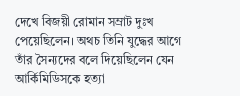দেখে বিজয়ী রোমান সম্রাট দুঃখ পেয়েছিলেন। অথচ তিনি যুদ্ধের আগে তাঁর সৈন্যদের বলে দিয়েছিলেন যেন আর্কিমিডিসকে হত্যা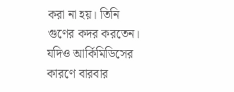করা না হয়। তিনি গুণের কদর করতেন। যদিও আর্কিমিডিসের কারণে বারবার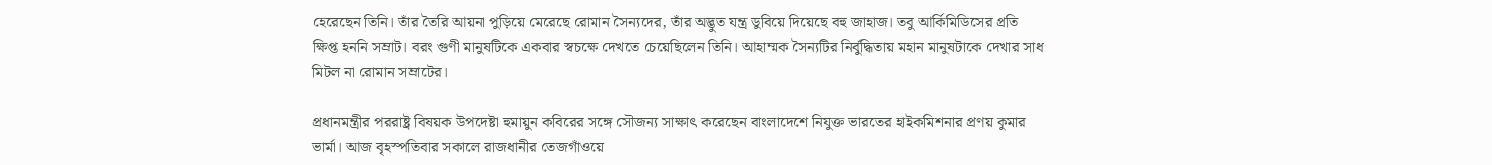হেরেছেন তিনি। তাঁর তৈরি আয়না পুড়িয়ে মেরেছে রোমান সৈন্যদের, তাঁর অদ্ভুত যন্ত্র ডুবিয়ে দিয়েছে বহু জাহাজ। তবু আর্কিমিডিসের প্রতি ক্ষিপ্ত হননি সম্রাট। বরং গুণী মানুষটিকে একবার স্বচক্ষে দেখতে চেয়েছিলেন তিনি। আহাম্মক সৈন্যটির নির্বুদ্ধিতায় মহান মানুষটাকে দেখার সাধ মিটল না রোমান সম্রাটের।

প্রধানমন্ত্রীর পররাষ্ট্র বিষয়ক উপদেষ্টা হুমায়ুন কবিরের সঙ্গে সৌজন্য সাক্ষাৎ করেছেন বাংলাদেশে নিযুক্ত ভারতের হাইকমিশনার প্রণয় কুমার ভার্মা। আজ বৃহস্পতিবার সকালে রাজধানীর তেজগাঁওয়ে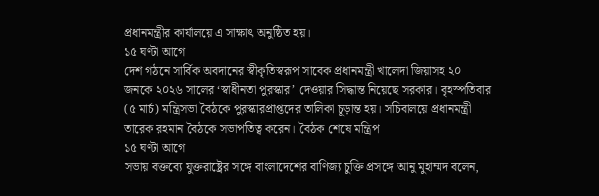প্রধানমন্ত্রীর কার্যালয়ে এ সাক্ষাৎ অনুষ্ঠিত হয়।
১৫ ঘণ্টা আগে
দেশ গঠনে সার্বিক অবদানের স্বীকৃতিস্বরূপ সাবেক প্রধানমন্ত্রী খালেদা জিয়াসহ ২০ জনকে ২০২৬ সালের ‘স্বাধীনতা পুরস্কার’ দেওয়ার সিদ্ধান্ত নিয়েছে সরকার। বৃহস্পতিবার (৫ মার্চ) মন্ত্রিসভা বৈঠকে পুরস্কারপ্রাপ্তদের তালিকা চূড়ান্ত হয়। সচিবালয়ে প্রধানমন্ত্রী তারেক রহমান বৈঠকে সভাপতিত্ব করেন। বৈঠক শেষে মন্ত্রিপ
১৫ ঘণ্টা আগে
সভায় বক্তব্যে যুক্তরাষ্ট্রের সঙ্গে বাংলাদেশের বাণিজ্য চুক্তি প্রসঙ্গে আনু মুহাম্মদ বলেন,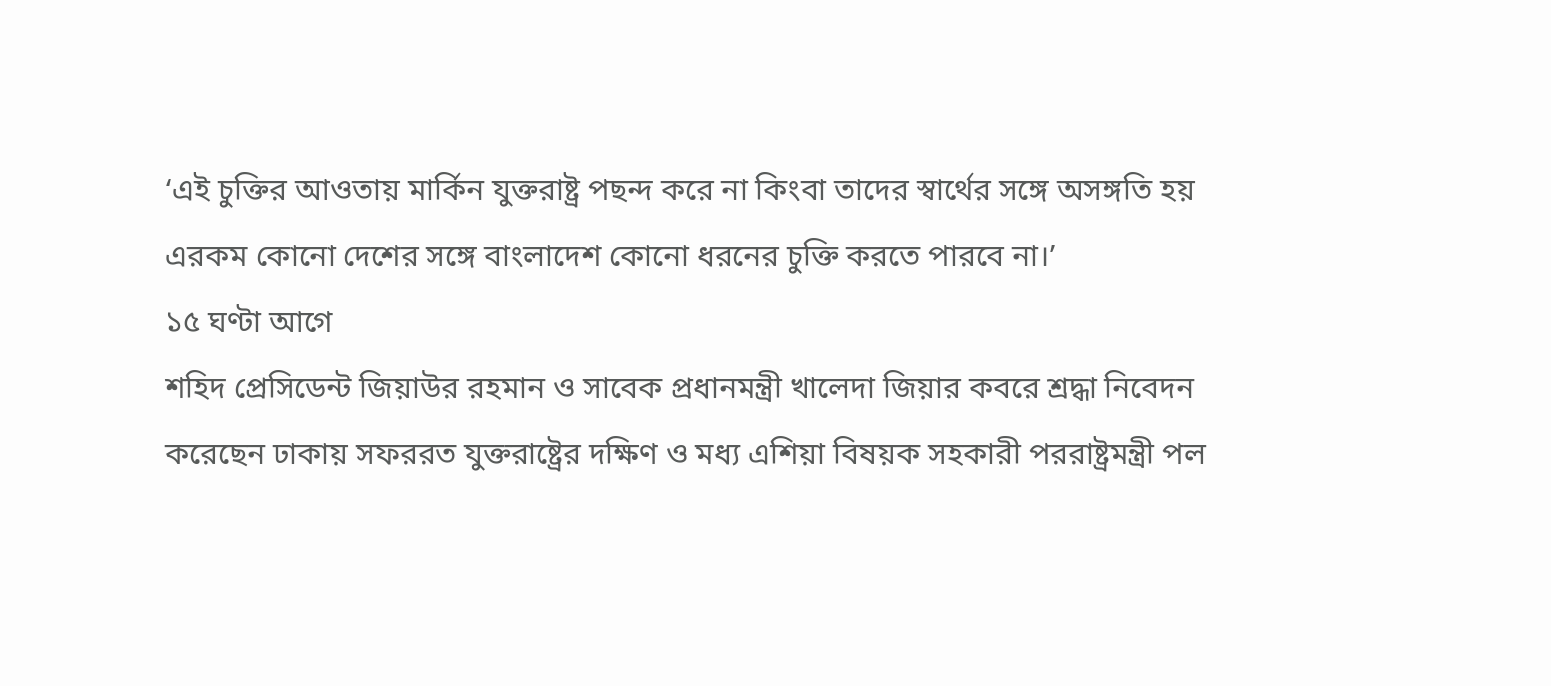‘এই চুক্তির আওতায় মার্কিন যুক্তরাষ্ট্র পছন্দ করে না কিংবা তাদের স্বার্থের সঙ্গে অসঙ্গতি হয় এরকম কোনো দেশের সঙ্গে বাংলাদেশ কোনো ধরনের চুক্তি করতে পারবে না।’
১৫ ঘণ্টা আগে
শহিদ প্রেসিডেন্ট জিয়াউর রহমান ও সাবেক প্রধানমন্ত্রী খালেদা জিয়ার কবরে শ্রদ্ধা নিবেদন করেছেন ঢাকায় সফররত যুক্তরাষ্ট্রের দক্ষিণ ও মধ্য এশিয়া বিষয়ক সহকারী পররাষ্ট্রমন্ত্রী পল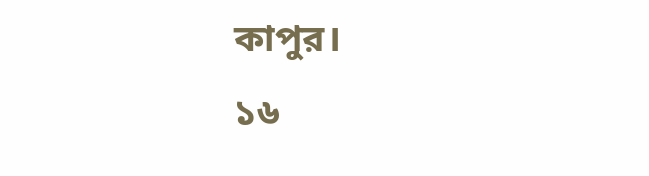কাপুর।
১৬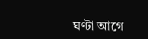ঘণ্টা আগে